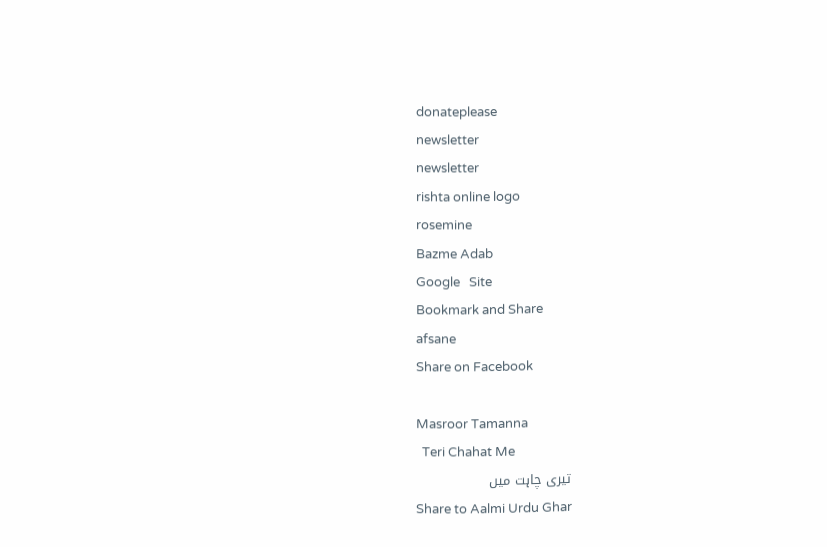donateplease
newsletter
newsletter
rishta online logo
rosemine
Bazme Adab
Google   Site
Bookmark and Share
afsane
Share on Facebook

Masroor Tamanna
  Teri Chahat Me
تیری چاہت میں
Share to Aalmi Urdu Ghar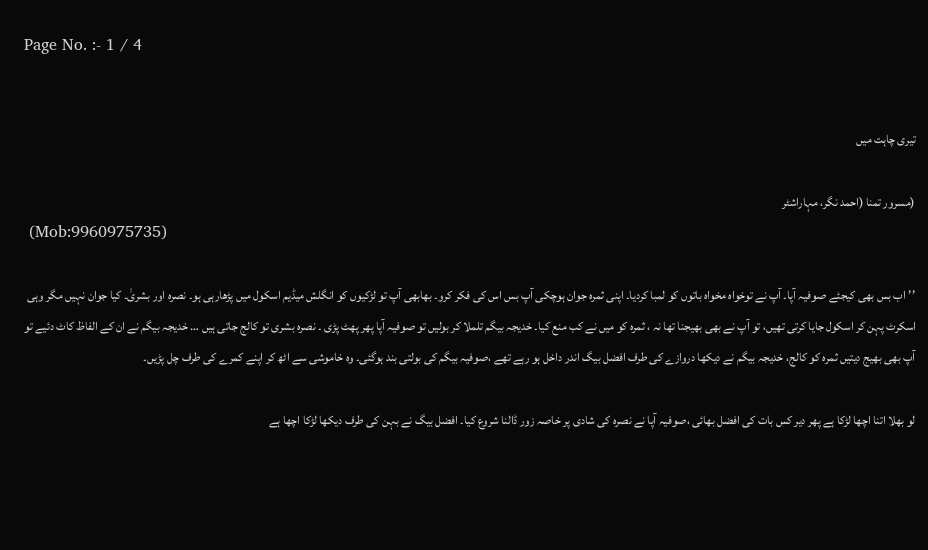Page No. :- 1 / 4


تیری چاہت میں

(مسرور تمنا (احمد نگر، مہاراشٹر
 (Mob:9960975735)

’’اب بس بھی کیجئے صوفیہ آپا۔ آپ نے توخواہ مخواہ باتوں کو لمبا کردیا۔ اپنی ثمرہ جوان ہوچکی آپ بس اس کی فکر کرو۔ بھابھی آپ تو لڑکیوں کو انگلش میڈیم اسکول میں پڑھارہی ہو۔ نصرہ اور بشریٰ۔ کیا جوان نہیں مگر وہی اسکرٹ پہن کر اسکول جایا کرتی تھیں، تو آپ نے بھی بھیجنا تھا نہ ، ثمرہ کو میں نے کب منع کیا۔ خدیجہ بیگم تلملا کر بولیں تو صوفیہ آپا پھر پھٹ پڑی ۔ نصرہ بشری تو کالج جاتی ہیں … خدیجہ بیگم نے ان کے الفاظ کاٹ دئیے تو آپ بھی بھیج دیتیں ثمرہ کو کالج، خدیجہ بیگم نے دیکھا دروازے کی طرف افضل بیگ اندر داخل ہو رہے تھے ،صوفیہ بیگم کی بولتی بند ہوگئی۔ وہ خاموشی سے اٹھ کر اپنے کمرے کی طرف چل پڑیں۔

لو بھلا اتنا اچھا لڑکا ہے پھر دیر کس بات کی افضل بھائی ،صوفیہ آپا نے نصرہ کی شادی پر خاصہ زور ڈالنا شروع کیا۔ افضل بیگ نے بہن کی طرف دیکھا لڑکا اچھا ہے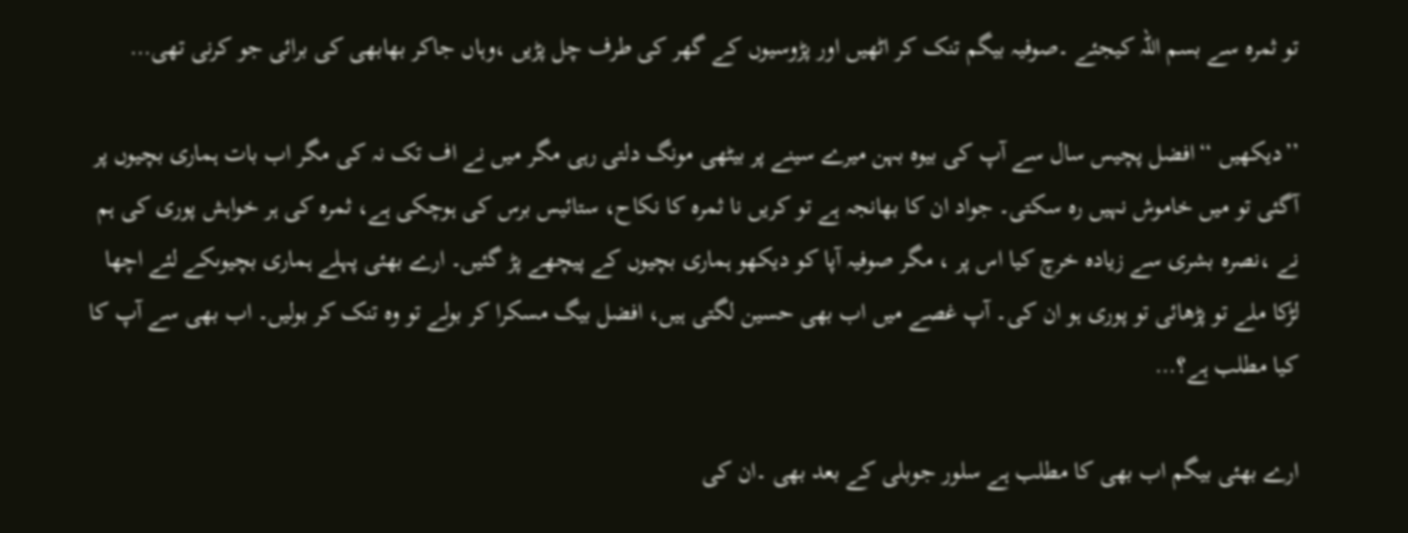تو ثمرہ سے بسم اللہ کیجئے ۔صوفیہ بیگم تنک کر اٹھیں اور پڑوسیوں کے گھر کی طرف چل پڑیں ،وہاں جاکر بھابھی کی برائی جو کرنی تھی…

’’دیکھیں ‘‘افضل پچیس سال سے آپ کی بیوہ بہن میرے سینے پر بیٹھی مونگ دلتی رہی مگر میں نے اف تک نہ کی مگر اب بات ہماری بچیوں پر آگئی تو میں خاموش نہیں رہ سکتی۔ جواد ان کا بھانجہ ہے تو کریں نا ثمرہ کا نکاح، ستائیس برس کی ہوچکی ہے، ثمرہ کی ہر خواہش پوری کی ہم نے ،نصرہ بشری سے زیادہ خرچ کیا اس پر ، مگر صوفیہ آپا کو دیکھو ہماری بچیوں کے پیچھے پڑ گئیں۔ ارے بھئی پہلے ہماری بچیوںکے لئے اچھا لڑکا ملے تو پڑھائی تو پوری ہو ان کی۔ آپ غصے میں اب بھی حسین لگتی ہیں، افضل بیگ مسکرا کر بولے تو وہ تنک کر بولیں۔ اب بھی سے آپ کا کیا مطلب ہے؟…

ارے بھئی بیگم اب بھی کا مطلب ہے سلور جوبلی کے بعد بھی ۔ان کی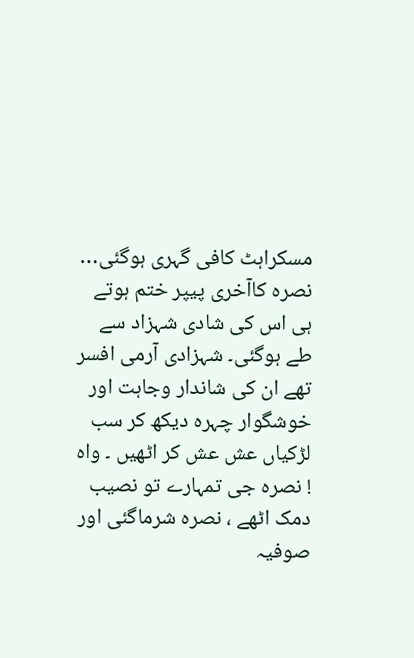مسکراہٹ کافی گہری ہوگئی…
نصرہ کاآخری پیپر ختم ہوتے ہی اس کی شادی شہزاد سے طے ہوگئی۔ شہزادی آرمی افسر تھے ان کی شاندار وجاہت اور خوشگوار چہرہ دیکھ کر سب لڑکیاں عش عش کر اٹھیں ۔ واہ ! نصرہ جی تمہارے تو نصیب دمک اٹھے ، نصرہ شرماگئی اور صوفیہ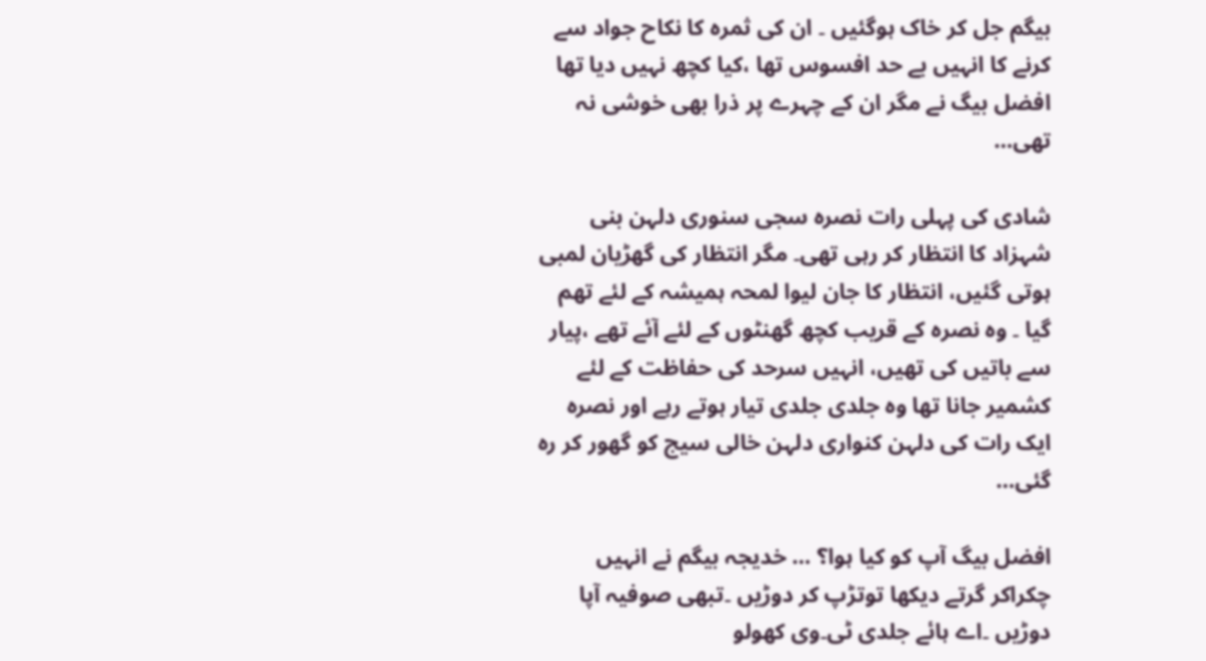بیگم جل کر خاک ہوگئیں ۔ ان کی ثمرہ کا نکاح جواد سے کرنے کا انہیں بے حد افسوس تھا ،کیا کچھ نہیں دیا تھا افضل بیگ نے مگر ان کے چہرے پر ذرا بھی خوشی نہ تھی…

شادی کی پہلی رات نصرہ سجی سنوری دلہن بنی شہزاد کا انتظار کر رہی تھی۔ مگر انتظار کی گھڑیان لمبی ہوتی گئیں، انتظار کا جان لیوا لمحہ ہمیشہ کے لئے تھم گیا ۔ وہ نصرہ کے قریب کچھ گھنٹوں کے لئے آئے تھے ،پیار سے باتیں کی تھیں، انہیں سرحد کی حفاظت کے لئے کشمیر جانا تھا وہ جلدی جلدی تیار ہوتے رہے اور نصرہ ایک رات کی دلہن کنواری دلہن خالی سیج کو گھور کر رہ گئی…

افضل بیگ آپ کو کیا ہوا؟ … خدیجہ بیگم نے انہیں چکراکر گرتے دیکھا توتڑپ کر دوڑیں ۔تبھی صوفیہ آپا دوڑیں ۔اے ہائے جلدی ٹی۔وی کھولو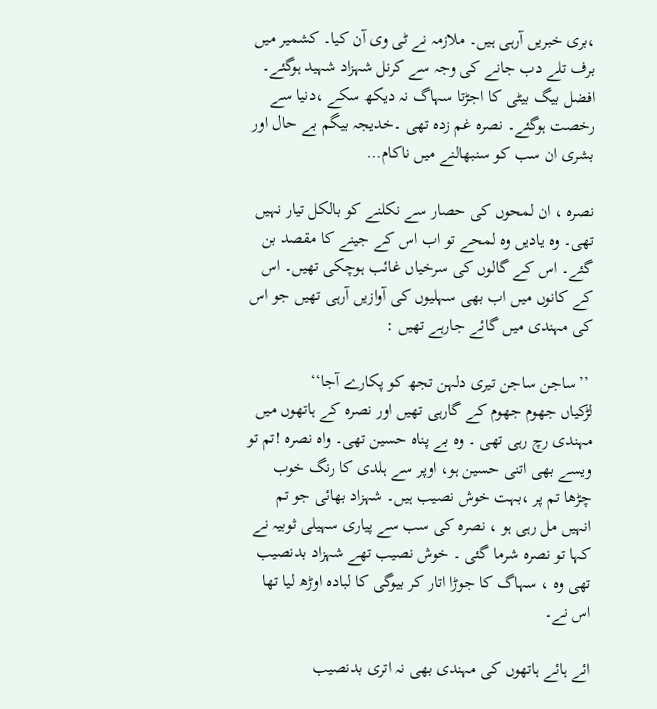،بری خبریں آرہی ہیں۔ ملازمہ نے ٹی وی آن کیا۔ کشمیر میں برف تلے دب جانے کی وجہ سے کرنل شہزاد شہید ہوگئے۔ افضل بیگ بیٹی کا اجڑتا سہاگ نہ دیکھ سکے ،دنیا سے رخصت ہوگئے۔ نصرہ غم زدہ تھی ۔خدیجہ بیگم بے حال اور بشری ان سب کو سنبھالنے میں ناکام…

نصرہ ، ان لمحوں کی حصار سے نکلنے کو بالکل تیار نہیں تھی۔ وہ یادیں وہ لمحے تو اب اس کے جینے کا مقصد بن گئے۔ اس کے گالوں کی سرخیاں غائب ہوچکی تھیں۔ اس کے کانوں میں اب بھی سہلیوں کی آوازیں آرہی تھیں جو اس کی مہندی میں گائے جارہے تھیں :

 ’’ساجن ساجن تیری دلہن تجھ کو پکارے آجا‘‘
لڑکیاں جھوم جھوم کے گارہی تھیں اور نصرہ کے ہاتھوں میں مہندی رچ رہی تھی ۔ وہ بے پناہ حسین تھی۔ واہ نصرہ !تم تو ویسے بھی اتنی حسین ہو، اوپر سے ہلدی کا رنگ خوب چڑھا تم پر ،بہت خوش نصیب ہیں۔ شہزاد بھائی جو تم انہیں مل رہی ہو ، نصرہ کی سب سے پیاری سہیلی ثوبیہ نے کہا تو نصرہ شرما گئی ۔ خوش نصیب تھے شہزاد بدنصیب تھی وہ ، سہاگ کا جوڑا اتار کر بیوگی کا لبادہ اوڑھ لیا تھا اس نے۔

ائے ہائے ہاتھوں کی مہندی بھی نہ اتری بدنصیب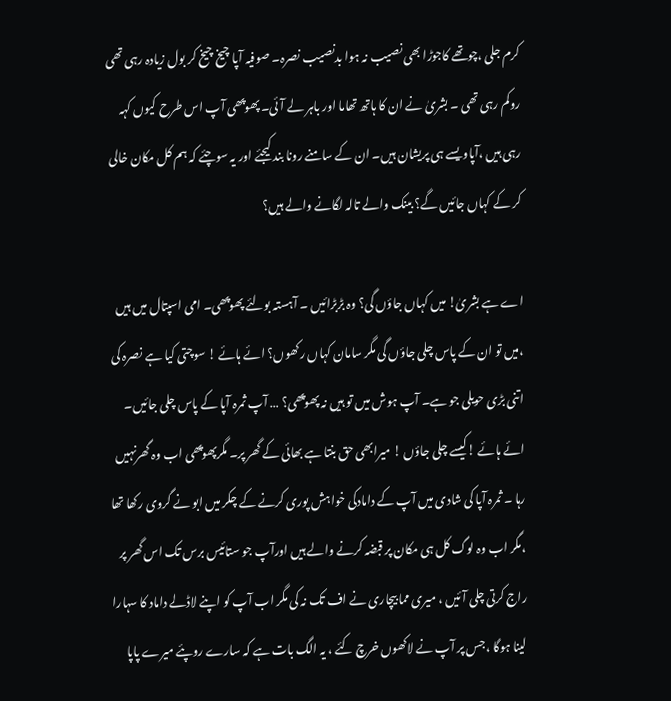کرم جلی ،چوتھے کاجوڑا بھی نصیب نہ ہوا بدنصیب نصرہ۔ صوفیہ آپا چیخ چیخ کر بول زیادہ رہی تھی روکم رہی تھی ۔ بشریٰ نے ان کا ہاتھ تھاما اور باہر لے آئی۔ پھوپھی آپ اس طرح کیوں کہہ رہی ہیں ،آپاویسے ہی پریشان ہیں۔ ان کے سامنے رونا بند کیجئے اور یہ سوچئے کہ ہم کل مکان خالی کر کے کہاں جائیں گے؟ بینک والے تالہ لگانے والے ہیں؟

اے ہے بشریٰ! میں کہاں جاؤں گی؟ وہ بڑبڑائیں ۔ آہستہ بولئے پھوپھی۔ امی اسپتال میں ہیں ،میں تو ان کے پاس چلی جاؤں گی مگر سامان کہاں رکھوں؟ ائے ہائے ! سوچتی کیا ہے نصرہ کی اتنی بڑی حویلی جو ہے۔ آپ ہوش میں تو ہیں نہ پھوپھی؟ … آپ ثمرہ آپا کے پاس چلی جائیں۔ ائے ہائے !کیسے چلی جاؤں ! میرابھی حق بنتا ہے بھائی کے گھر پر۔ مگرپھوپھی اب وہ گھرنہیں رہا ۔ ثمرہ آپا کی شادی میں آپ کے دامادکی خواہش پوری کرنے کے چکر میں ابو نے گروی رکھا تھا ،مگر اب وہ لوگ کل ہی مکان پر قبضہ کرنے والے ہیں اورآپ جو ستائیس برس تک اس گھر پر راج کرتی چلی آئیں ، میری مما بیچاری نے اف تک نہ کی مگر اب آپ کو اپنے لاڈلے داماد کا سہارا لینا ہوگا ،جس پر آپ نے لاکھوں خرچ کئے ، یہ الگ بات ہے کہ سارے روپئے میرے پاپا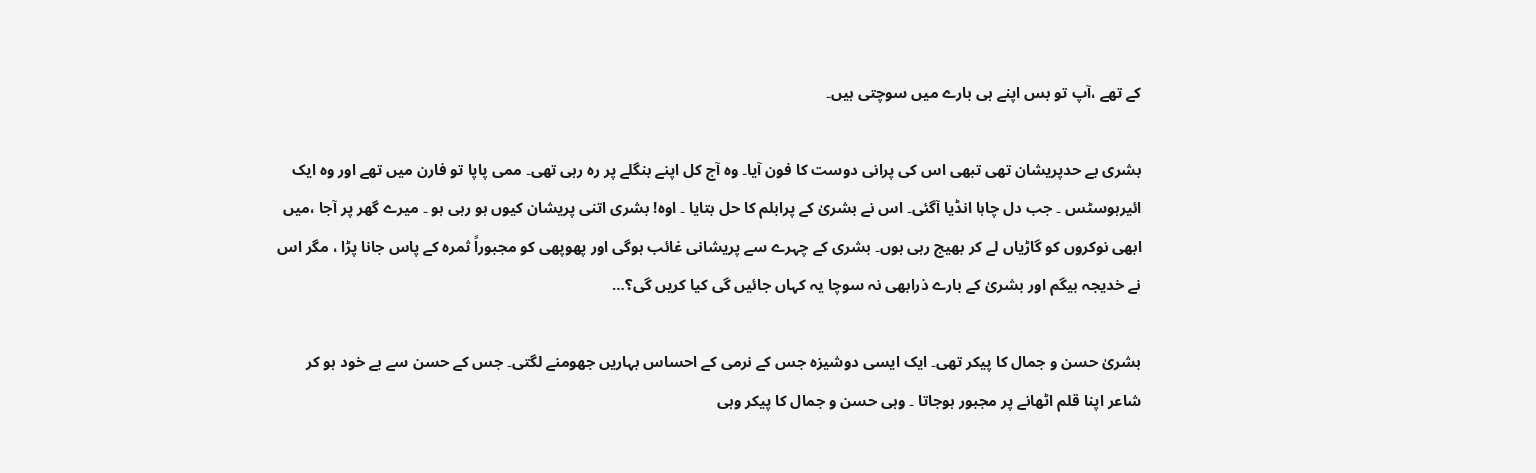کے تھے ،آپ تو بس اپنے ہی بارے میں سوچتی ہیں۔

بشری بے حدپریشان تھی تبھی اس کی پرانی دوست کا فون آیا۔ وہ آج کل اپنے بنگلے پر رہ رہی تھی۔ ممی پاپا تو فارن میں تھے اور وہ ایک ائیرہوسٹس ۔ جب دل چاہا انڈیا آگئی۔ اس نے بشریٰ کے پرابلم کا حل بتایا ۔ اوہ! بشری اتنی پریشان کیوں ہو رہی ہو ۔ میرے گھر پر آجا ،میں ابھی نوکروں کو گاڑیاں لے کر بھیج رہی ہوں۔ بشری کے چہرے سے پریشانی غائب ہوگی اور پھوپھی کو مجبوراً ثمرہ کے پاس جانا پڑا ، مگر اس نے خدیجہ بیگم اور بشریٰ کے بارے ذرابھی نہ سوچا یہ کہاں جائیں گی کیا کریں گی؟…

بشریٰ حسن و جمال کا پیکر تھی۔ ایک ایسی دوشیزہ جس کے نرمی کے احساس بہاریں جھومنے لگتی۔ جس کے حسن سے بے خود ہو کر شاعر اپنا قلم اٹھانے پر مجبور ہوجاتا ۔ وہی حسن و جمال کا پیکر وہی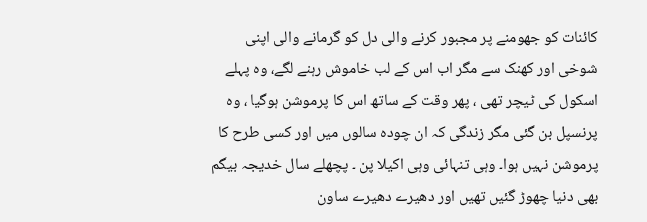کائنات کو جھومنے پر مجبور کرنے والی دل کو گرمانے والی اپنی شوخی اور کھنک سے مگر اب اس کے لب خاموش رہنے لگے، وہ پہلے اسکول کی ٹیچر تھی ، پھر وقت کے ساتھ اس کا پرموشن ہوگیا ، وہ پرنسپل بن گئی مگر زندگی کہ ان چودہ سالوں میں اور کسی طرح کا پرموشن نہیں ہوا۔ وہی تنہائی وہی اکیلا پن ۔ پچھلے سال خدیجہ بیگم بھی دنیا چھوڑ گئیں تھیں اور دھیرے دھیرے ساون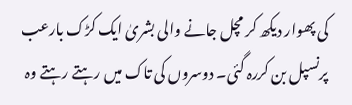کی پھوار دیکھ کر مچل جانے والی بشریٰ ایک کڑک بارعب پرنسپل بن کررہ گئی۔ دوسروں کی تاک میں رہتے رہتے وہ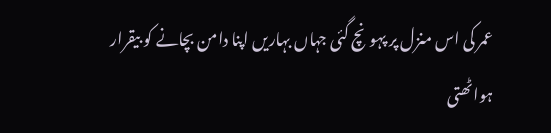عمر کی اس منزل پر پہونچ گئی جہاں بہاریں اپنا دامن بچانے کو بیقرار ہواٹھتی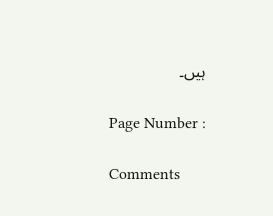ہیں۔

Page Number :

Comments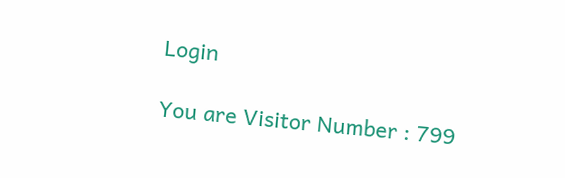Login

You are Visitor Number : 799